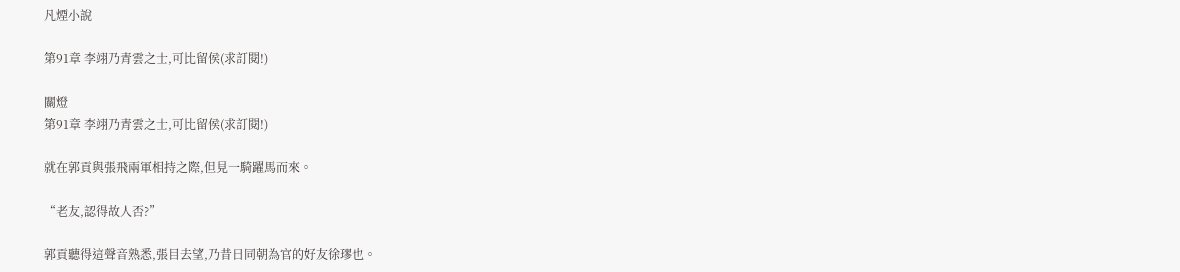凡煙小說

第91章 李翊乃青雲之士,可比留侯(求訂閱!)

關燈
第91章 李翊乃青雲之士,可比留侯(求訂閱!)

就在郭貢與張飛兩軍相持之際,但見一騎躍馬而來。

“老友,認得故人否?”

郭貢聽得這聲音熟悉,張目去望,乃昔日同朝為官的好友徐璆也。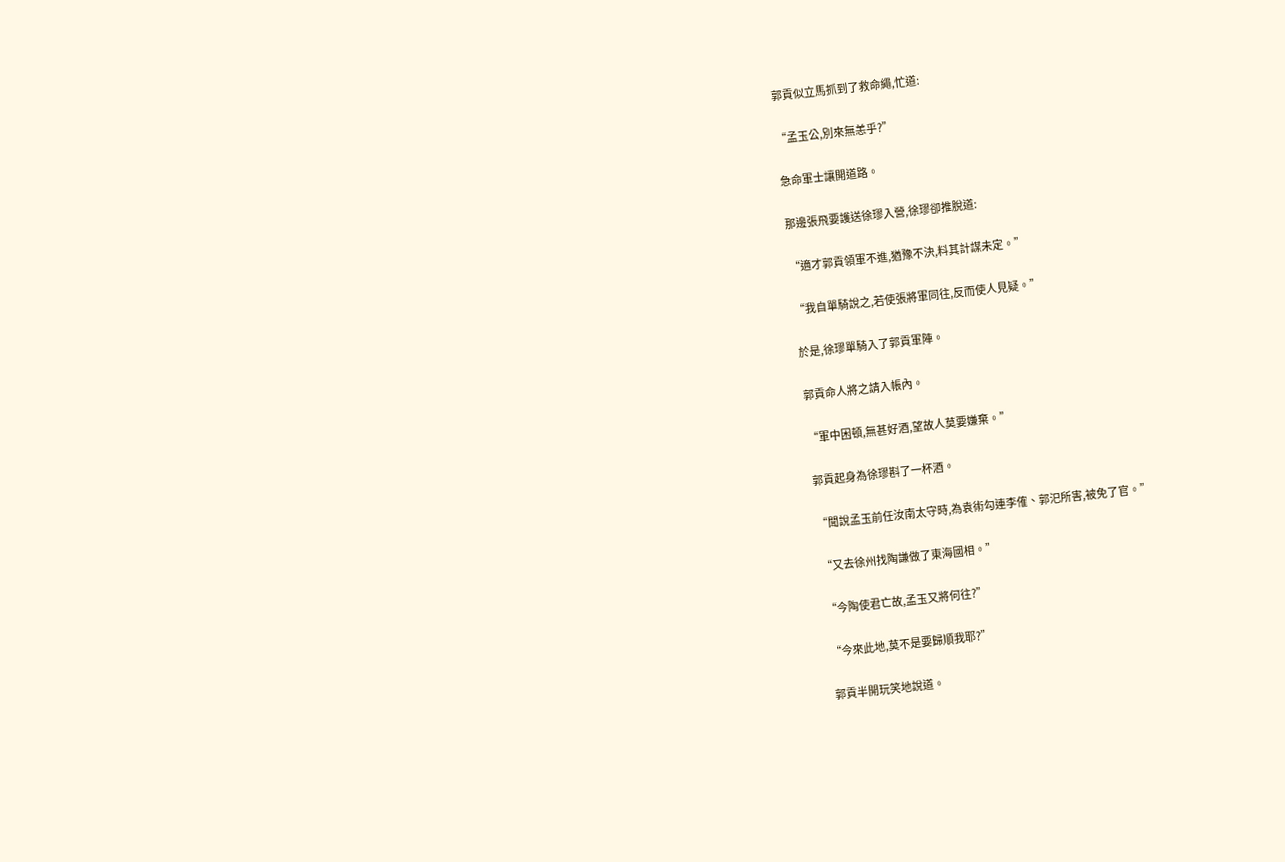郭貢似立馬抓到了救命繩,忙道:

“孟玉公,別來無恙乎?”

急命軍士讓開道路。

那邊張飛要護送徐璆入營,徐璆卻推脫道:

“適才郭貢領軍不進,猶豫不決,料其計謀未定。”

“我自單騎說之,若使張將軍同往,反而使人見疑。”

於是,徐璆單騎入了郭貢軍陣。

郭貢命人將之請入帳內。

“軍中困頓,無甚好酒,望故人莫要嫌棄。”

郭貢起身為徐璆斟了一杯酒。

“聞說孟玉前任汝南太守時,為袁術勾連李傕、郭汜所害,被免了官。”

“又去徐州找陶謙做了東海國相。”

“今陶使君亡故,孟玉又將何往?”

“今來此地,莫不是要歸順我耶?”

郭貢半開玩笑地說道。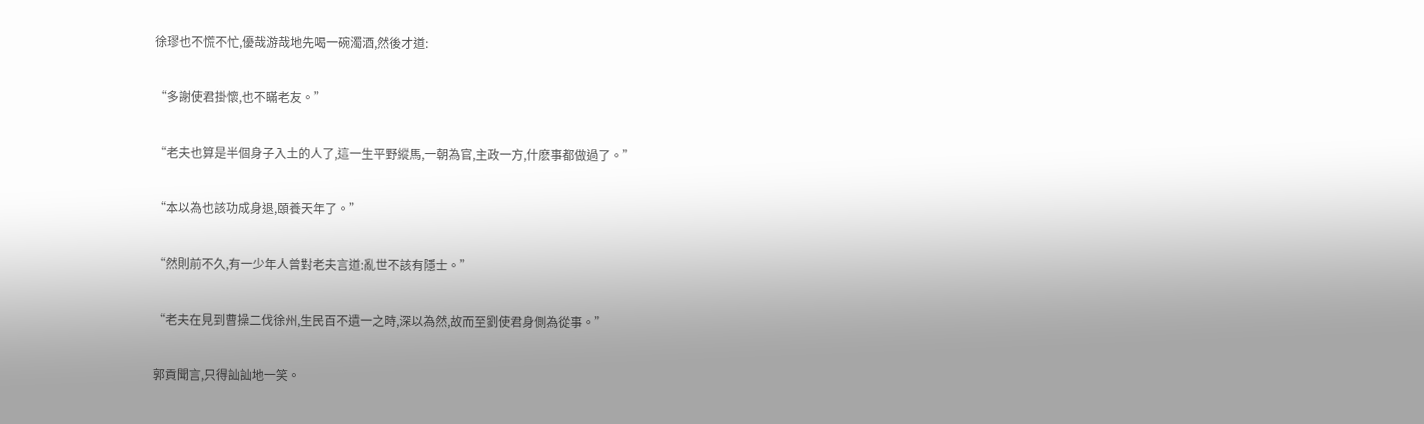徐璆也不慌不忙,優哉游哉地先喝一碗濁酒,然後才道:

“多謝使君掛懷,也不瞞老友。”

“老夫也算是半個身子入土的人了,這一生平野縱馬,一朝為官,主政一方,什麽事都做過了。”

“本以為也該功成身退,頤養天年了。”

“然則前不久,有一少年人曾對老夫言道:亂世不該有隱士。”

“老夫在見到曹操二伐徐州,生民百不遺一之時,深以為然,故而至劉使君身側為從事。”

郭貢聞言,只得訕訕地一笑。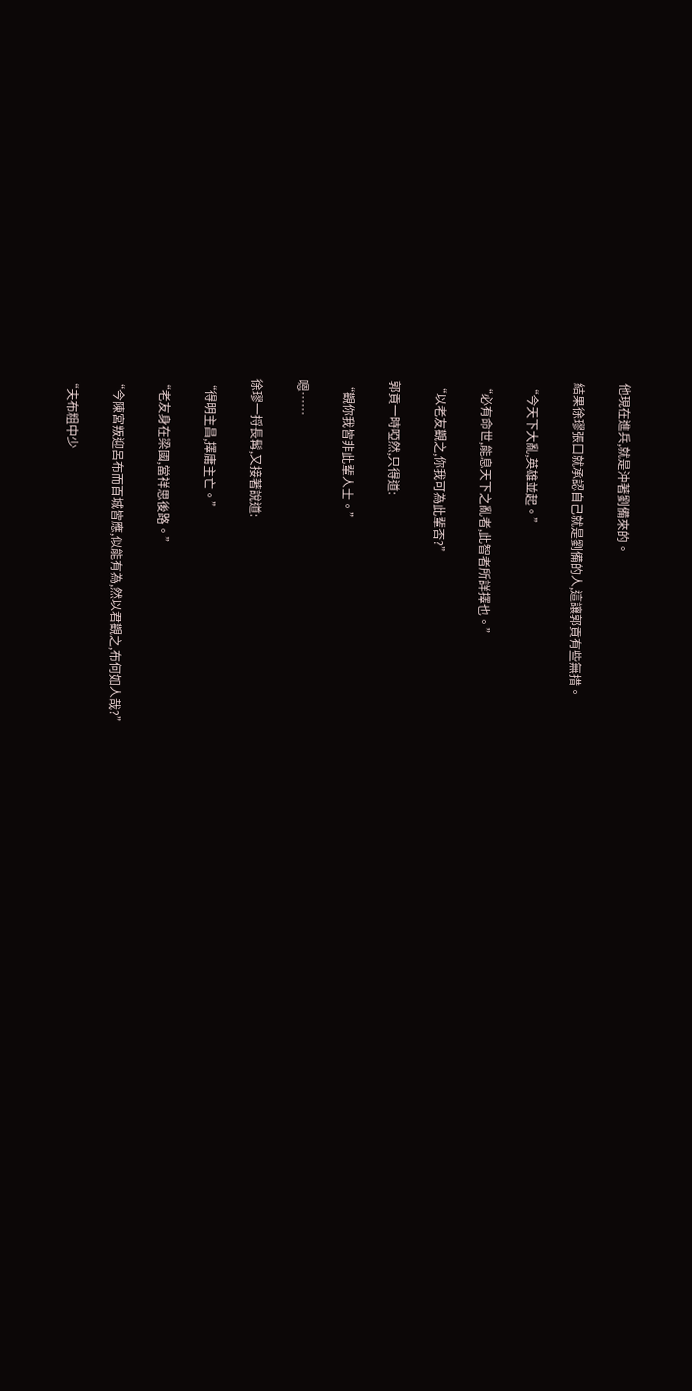他現在進兵,就是沖著劉備來的。

結果徐璆張口就承認自己就是劉備的人,這讓郭貢有些無措。

“今天下大亂,英雄並起。”

“必有命世,能息天下之亂者,此智者所詳擇也。”

“以老友觀之,你我可為此輩否?”

郭貢一時啞然,只得道:

“觀你我皆非此輩人士。”

嗯……

徐璆一捋長髯,又接著說道:

“得明主昌,擇庸主亡。”

“老友身在梁國,當祥思後路。”

“今陳宮叛迎呂布而百城皆應,似能有為,然以君觀之,布何如人哉?”

“夫布粗中少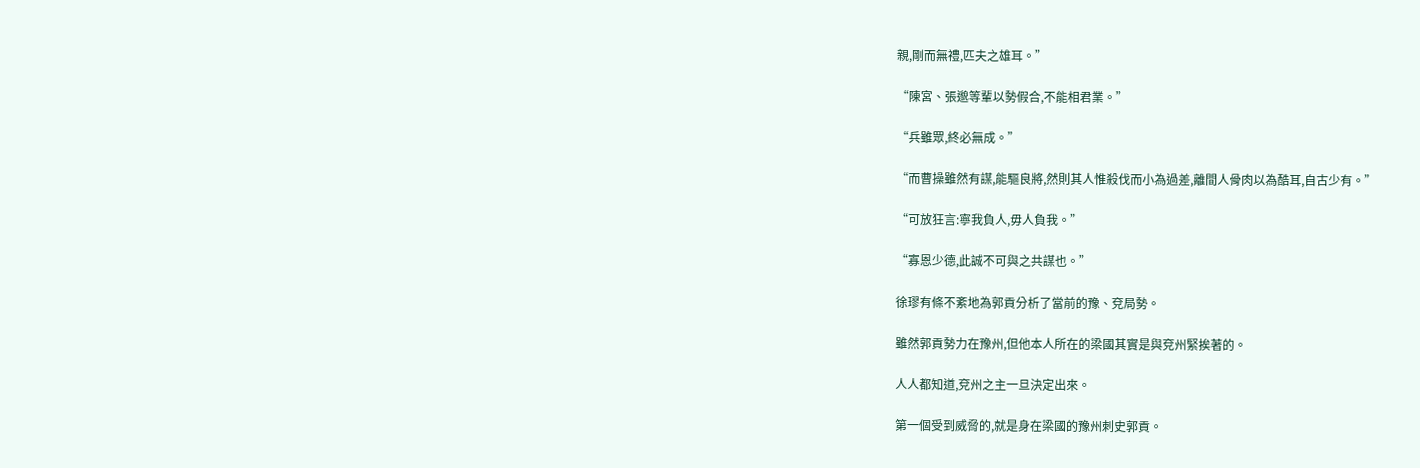親,剛而無禮,匹夫之雄耳。”

“陳宮、張邈等輩以勢假合,不能相君業。”

“兵雖眾,終必無成。”

“而曹操雖然有謀,能驅良將,然則其人惟殺伐而小為過差,離間人骨肉以為酷耳,自古少有。”

“可放狂言:寧我負人,毋人負我。”

“寡恩少德,此誠不可與之共謀也。”

徐璆有條不紊地為郭貢分析了當前的豫、兗局勢。

雖然郭貢勢力在豫州,但他本人所在的梁國其實是與兗州緊挨著的。

人人都知道,兗州之主一旦決定出來。

第一個受到威脅的,就是身在梁國的豫州刺史郭貢。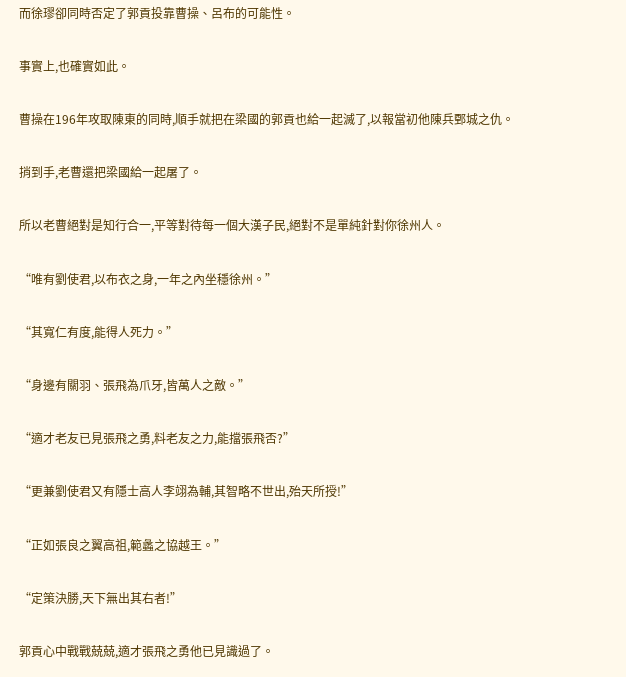而徐璆卻同時否定了郭貢投靠曹操、呂布的可能性。

事實上,也確實如此。

曹操在196年攻取陳東的同時,順手就把在梁國的郭貢也給一起滅了,以報當初他陳兵鄄城之仇。

捎到手,老曹還把梁國給一起屠了。

所以老曹絕對是知行合一,平等對待每一個大漢子民,絕對不是單純針對你徐州人。

“唯有劉使君,以布衣之身,一年之內坐穩徐州。”

“其寬仁有度,能得人死力。”

“身邊有關羽、張飛為爪牙,皆萬人之敵。”

“適才老友已見張飛之勇,料老友之力,能擋張飛否?”

“更兼劉使君又有隱士高人李翊為輔,其智略不世出,殆天所授!”

“正如張良之翼高祖,範蠡之協越王。”

“定策決勝,天下無出其右者!”

郭貢心中戰戰兢兢,適才張飛之勇他已見識過了。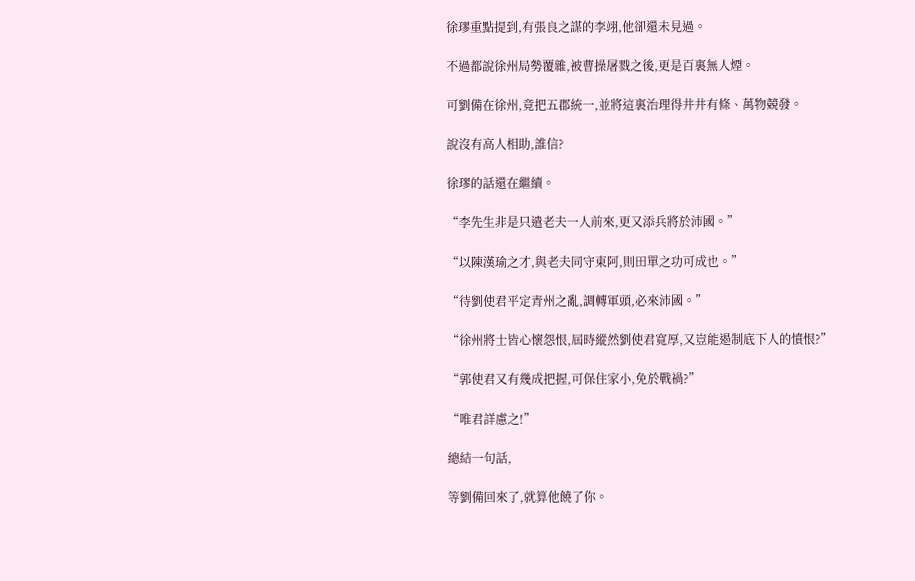徐璆重點提到,有張良之謀的李翊,他卻還未見過。

不過都說徐州局勢覆雜,被曹操屠戮之後,更是百裏無人煙。

可劉備在徐州,竟把五郡統一,並將這裏治理得井井有條、萬物競發。

說沒有高人相助,誰信?

徐璆的話還在繼續。

“李先生非是只遣老夫一人前來,更又添兵將於沛國。”

“以陳漢瑜之才,與老夫同守東阿,則田單之功可成也。”

“待劉使君平定青州之亂,調轉軍頭,必來沛國。”

“徐州將士皆心懷怨恨,屆時縱然劉使君寬厚,又豈能遏制底下人的憤恨?”

“郭使君又有幾成把握,可保住家小,免於戰禍?”

“唯君詳慮之!”

總結一句話,

等劉備回來了,就算他饒了你。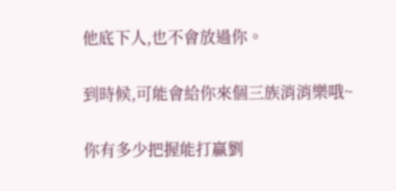他底下人,也不會放過你。

到時候,可能會給你來個三族消消樂哦~

你有多少把握能打贏劉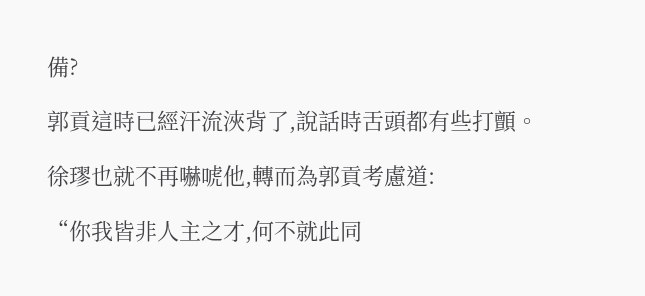備?

郭貢這時已經汗流浹背了,說話時舌頭都有些打顫。

徐璆也就不再嚇唬他,轉而為郭貢考慮道:

“你我皆非人主之才,何不就此同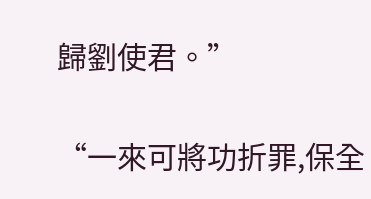歸劉使君。”

“一來可將功折罪,保全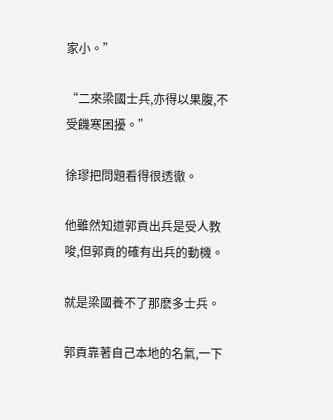家小。”

“二來梁國士兵,亦得以果腹,不受饑寒困擾。”

徐璆把問題看得很透徹。

他雖然知道郭貢出兵是受人教唆,但郭貢的確有出兵的動機。

就是梁國養不了那麽多士兵。

郭貢靠著自己本地的名氣,一下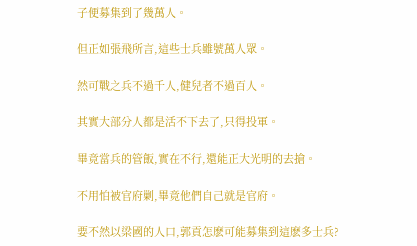子便募集到了幾萬人。

但正如張飛所言,這些士兵雖號萬人眾。

然可戰之兵不過千人,健兒者不過百人。

其實大部分人都是活不下去了,只得投軍。

畢竟當兵的管飯,實在不行,還能正大光明的去搶。

不用怕被官府剿,畢竟他們自己就是官府。

要不然以梁國的人口,郭貢怎麽可能募集到這麽多士兵?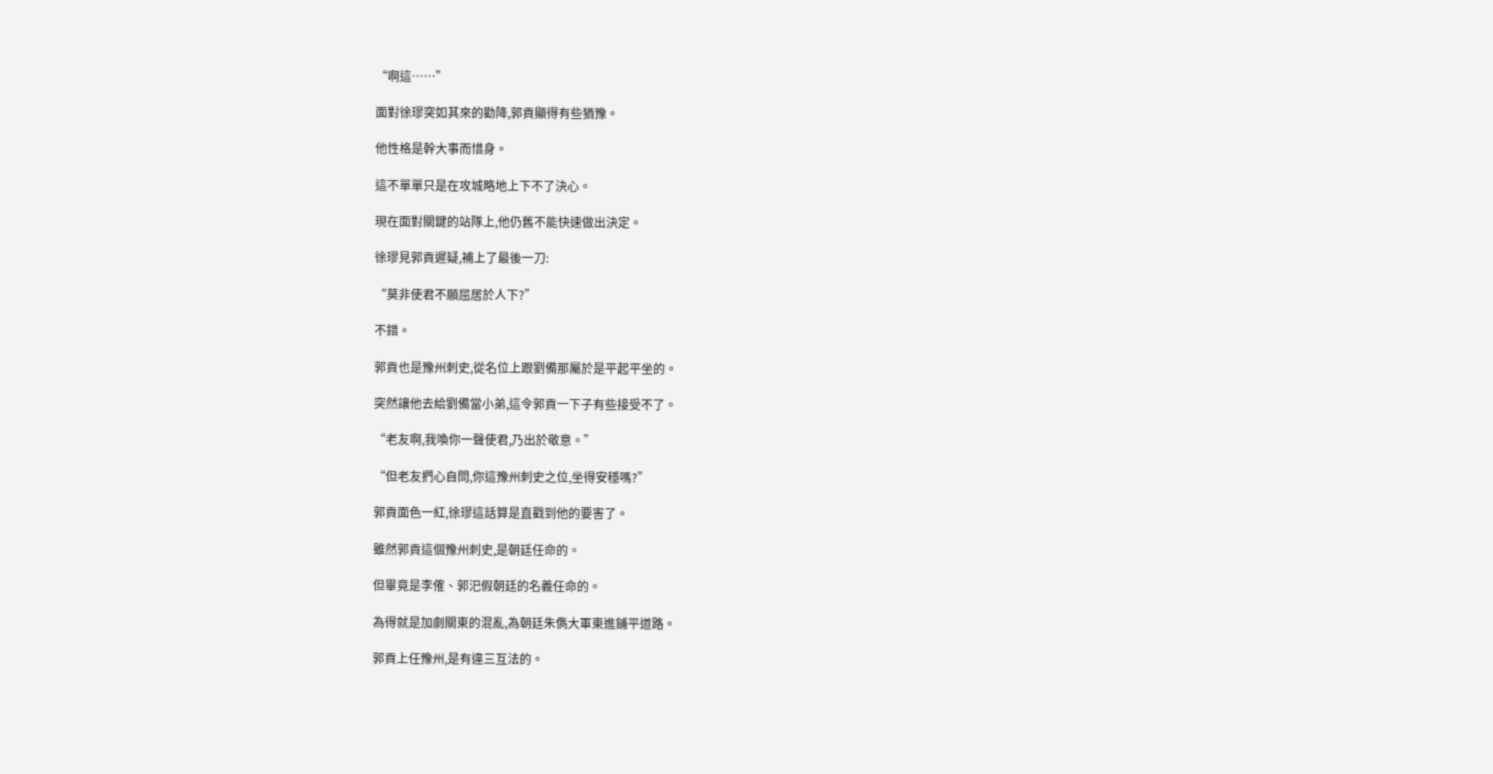“啊這……”

面對徐璆突如其來的勸降,郭貢顯得有些猶豫。

他性格是幹大事而惜身。

這不單單只是在攻城略地上下不了決心。

現在面對關鍵的站隊上,他仍舊不能快速做出決定。

徐璆見郭貢遲疑,補上了最後一刀:

“莫非使君不願屈居於人下?”

不錯。

郭貢也是豫州刺史,從名位上跟劉備那屬於是平起平坐的。

突然讓他去給劉備當小弟,這令郭貢一下子有些接受不了。

“老友啊,我喚你一聲使君,乃出於敬意。”

“但老友捫心自問,你這豫州刺史之位,坐得安穩嗎?”

郭貢面色一紅,徐璆這話算是直戳到他的要害了。

雖然郭貢這個豫州刺史,是朝廷任命的。

但畢竟是李傕、郭汜假朝廷的名義任命的。

為得就是加劇關東的混亂,為朝廷朱儁大軍東進鋪平道路。

郭貢上任豫州,是有違三互法的。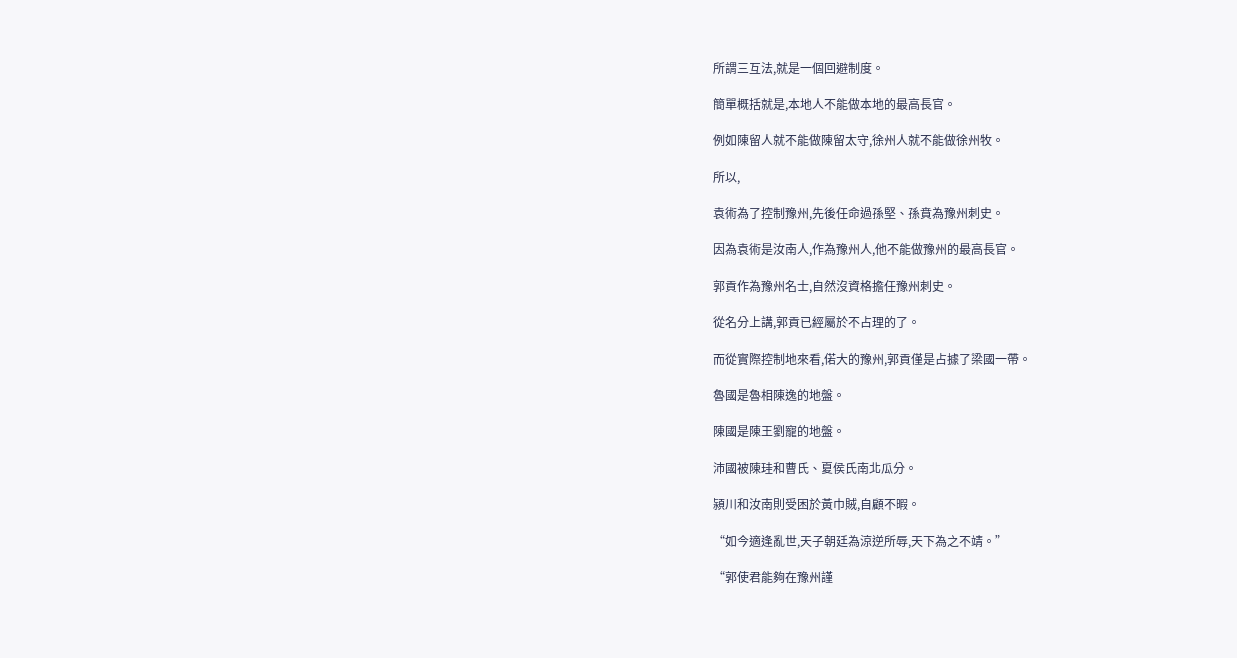所謂三互法,就是一個回避制度。

簡單概括就是,本地人不能做本地的最高長官。

例如陳留人就不能做陳留太守,徐州人就不能做徐州牧。

所以,

袁術為了控制豫州,先後任命過孫堅、孫賁為豫州刺史。

因為袁術是汝南人,作為豫州人,他不能做豫州的最高長官。

郭貢作為豫州名士,自然沒資格擔任豫州刺史。

從名分上講,郭貢已經屬於不占理的了。

而從實際控制地來看,偌大的豫州,郭貢僅是占據了梁國一帶。

魯國是魯相陳逸的地盤。

陳國是陳王劉寵的地盤。

沛國被陳珪和曹氏、夏侯氏南北瓜分。

潁川和汝南則受困於黃巾賊,自顧不暇。

“如今適逢亂世,天子朝廷為涼逆所辱,天下為之不靖。”

“郭使君能夠在豫州謹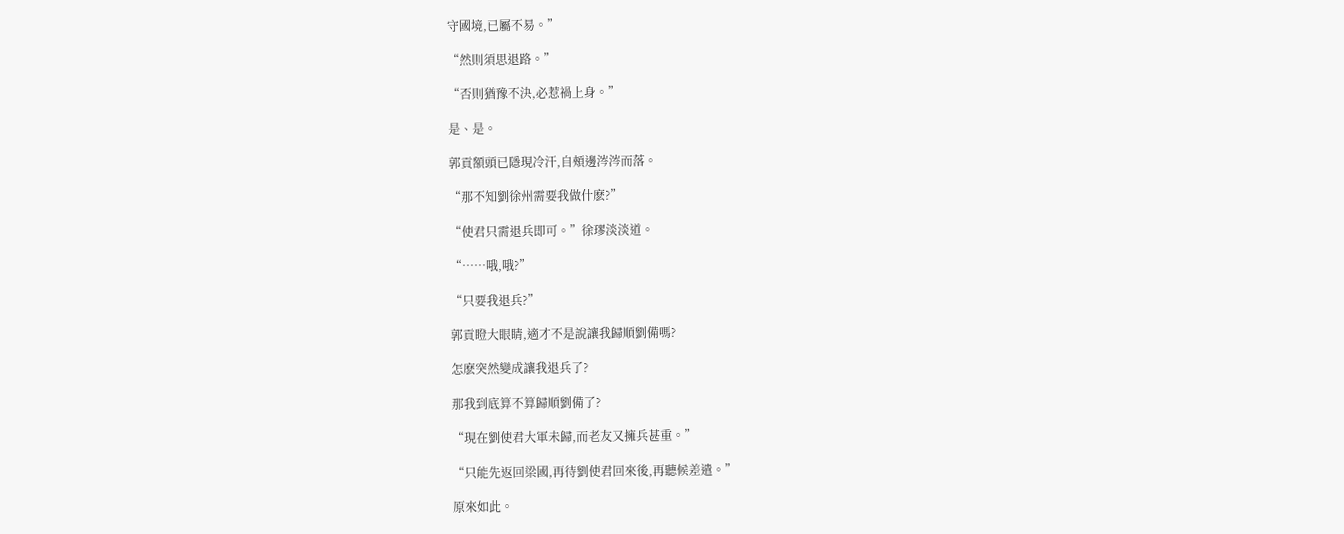守國境,已屬不易。”

“然則須思退路。”

“否則猶豫不決,必惹禍上身。”

是、是。

郭貢額頭已隱現冷汗,自頰邊涔涔而落。

“那不知劉徐州需要我做什麽?”

“使君只需退兵即可。”徐璆淡淡道。

“……哦,哦?”

“只要我退兵?”

郭貢瞪大眼睛,適才不是說讓我歸順劉備嗎?

怎麽突然變成讓我退兵了?

那我到底算不算歸順劉備了?

“現在劉使君大軍未歸,而老友又擁兵甚重。”

“只能先返回梁國,再待劉使君回來後,再聽候差遣。”

原來如此。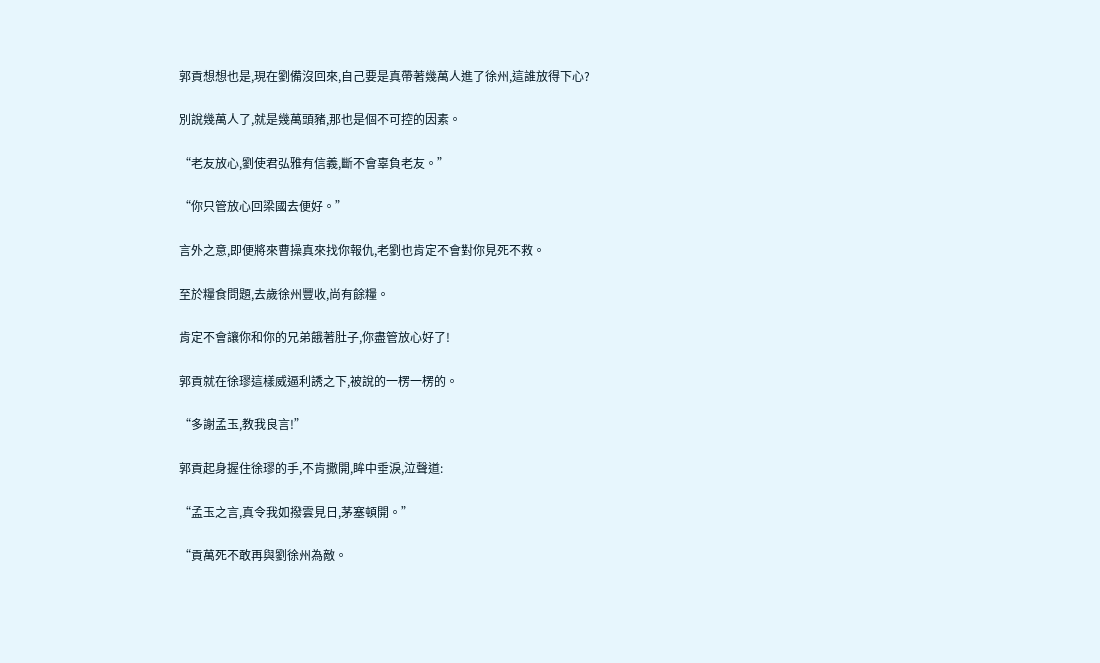郭貢想想也是,現在劉備沒回來,自己要是真帶著幾萬人進了徐州,這誰放得下心?

別說幾萬人了,就是幾萬頭豬,那也是個不可控的因素。

“老友放心,劉使君弘雅有信義,斷不會辜負老友。”

“你只管放心回梁國去便好。”

言外之意,即便將來曹操真來找你報仇,老劉也肯定不會對你見死不救。

至於糧食問題,去歲徐州豐收,尚有餘糧。

肯定不會讓你和你的兄弟餓著肚子,你盡管放心好了!

郭貢就在徐璆這樣威逼利誘之下,被說的一楞一楞的。

“多謝孟玉,教我良言!”

郭貢起身握住徐璆的手,不肯撒開,眸中垂淚,泣聲道:

“孟玉之言,真令我如撥雲見日,茅塞頓開。”

“貢萬死不敢再與劉徐州為敵。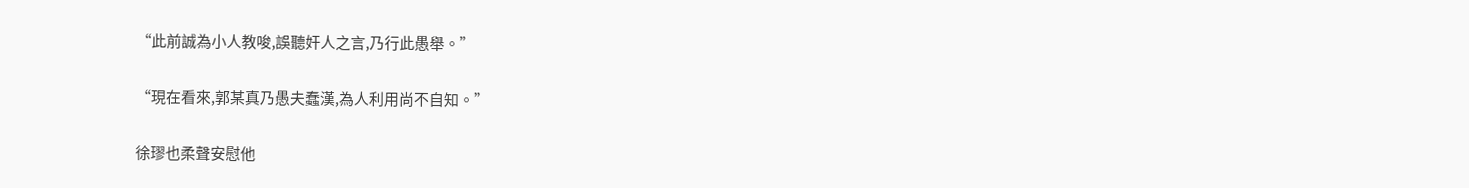“此前誠為小人教唆,誤聽奸人之言,乃行此愚舉。”

“現在看來,郭某真乃愚夫蠢漢,為人利用尚不自知。”

徐璆也柔聲安慰他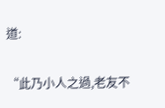道:

“此乃小人之過,老友不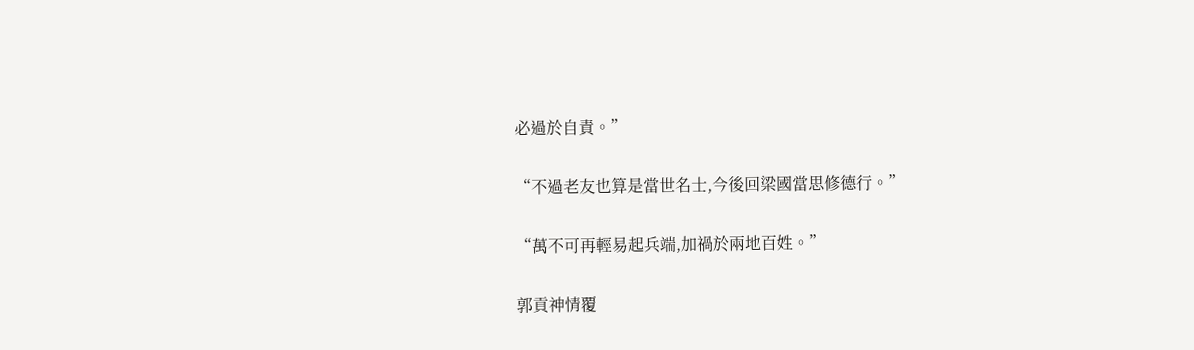必過於自責。”

“不過老友也算是當世名士,今後回梁國當思修德行。”

“萬不可再輕易起兵端,加禍於兩地百姓。”

郭貢神情覆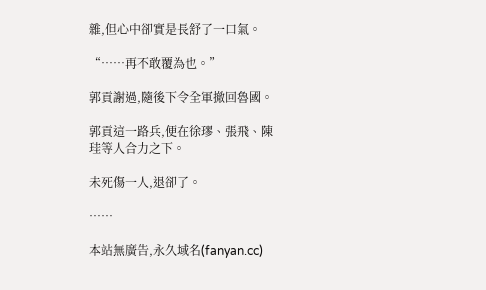雜,但心中卻實是長舒了一口氣。

“……再不敢覆為也。”

郭貢謝過,隨後下令全軍撤回魯國。

郭貢這一路兵,便在徐璆、張飛、陳珪等人合力之下。

未死傷一人,退卻了。

……

本站無廣告,永久域名(fanyan.cc)